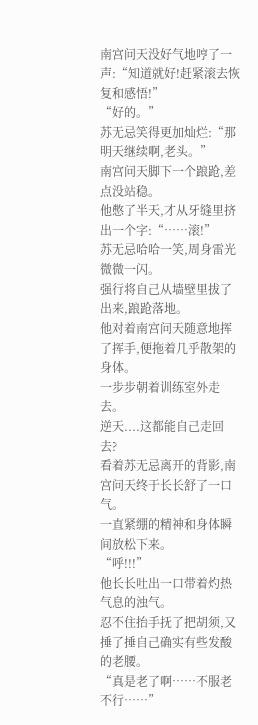南宫问天没好气地哼了一声:“知道就好!赶紧滚去恢复和感悟!”
“好的。”
苏无忌笑得更加灿烂:“那明天继续啊,老头。”
南宫问天脚下一个踉跄,差点没站稳。
他憋了半天,才从牙缝里挤出一个字:“……滚!”
苏无忌哈哈一笑,周身雷光微微一闪。
强行将自己从墙壁里拔了出来,踉跄落地。
他对着南宫问天随意地挥了挥手,便拖着几乎散架的身体。
一步步朝着训练室外走去。
逆天....这都能自己走回去?
看着苏无忌离开的背影,南宫问天终于长长舒了一口气。
一直紧绷的精神和身体瞬间放松下来。
“呼!!!”
他长长吐出一口带着灼热气息的浊气。
忍不住抬手抚了把胡须,又捶了捶自己确实有些发酸的老腰。
“真是老了啊……不服老不行……”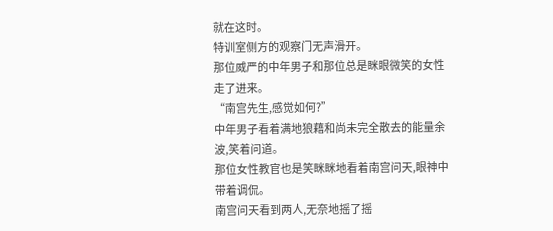就在这时。
特训室侧方的观察门无声滑开。
那位威严的中年男子和那位总是眯眼微笑的女性走了进来。
“南宫先生,感觉如何?”
中年男子看着满地狼藉和尚未完全散去的能量余波,笑着问道。
那位女性教官也是笑眯眯地看着南宫问天,眼神中带着调侃。
南宫问天看到两人,无奈地摇了摇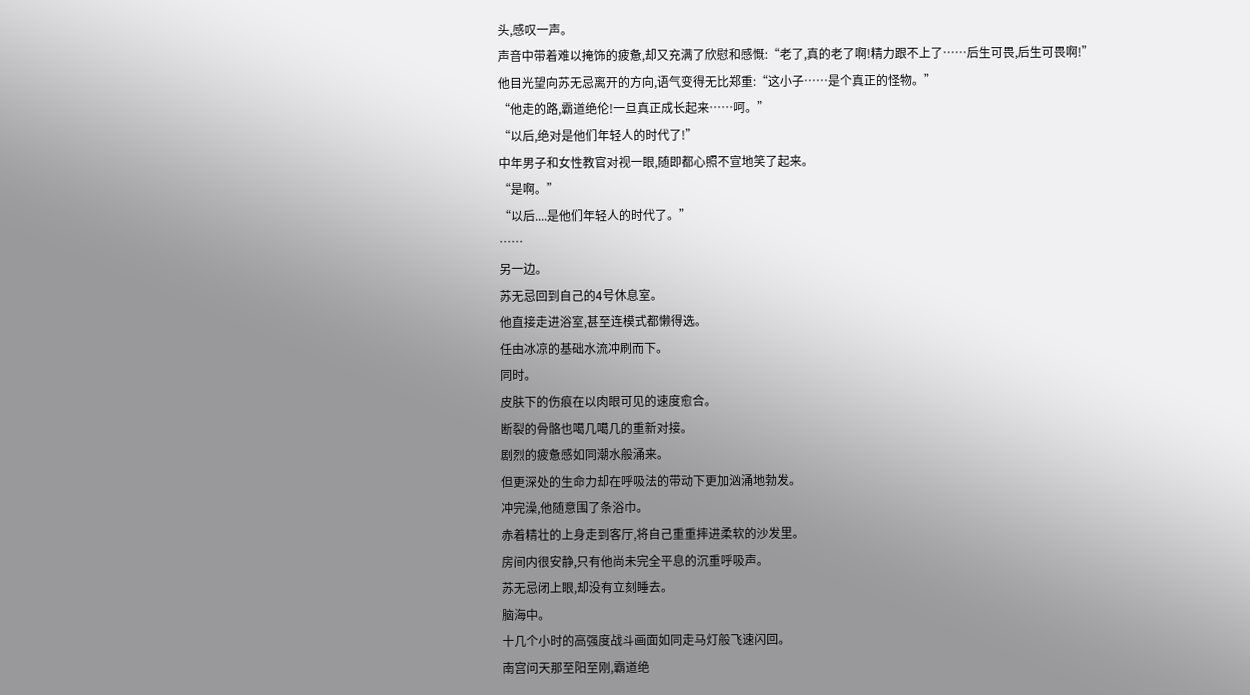头,感叹一声。
声音中带着难以掩饰的疲惫,却又充满了欣慰和感慨:“老了,真的老了啊!精力跟不上了……后生可畏,后生可畏啊!”
他目光望向苏无忌离开的方向,语气变得无比郑重:“这小子……是个真正的怪物。”
“他走的路,霸道绝伦!一旦真正成长起来……呵。”
“以后,绝对是他们年轻人的时代了!”
中年男子和女性教官对视一眼,随即都心照不宣地笑了起来。
“是啊。”
“以后....是他们年轻人的时代了。”
……
另一边。
苏无忌回到自己的4号休息室。
他直接走进浴室,甚至连模式都懒得选。
任由冰凉的基础水流冲刷而下。
同时。
皮肤下的伤痕在以肉眼可见的速度愈合。
断裂的骨骼也噶几噶几的重新对接。
剧烈的疲惫感如同潮水般涌来。
但更深处的生命力却在呼吸法的带动下更加汹涌地勃发。
冲完澡,他随意围了条浴巾。
赤着精壮的上身走到客厅,将自己重重摔进柔软的沙发里。
房间内很安静,只有他尚未完全平息的沉重呼吸声。
苏无忌闭上眼,却没有立刻睡去。
脑海中。
十几个小时的高强度战斗画面如同走马灯般飞速闪回。
南宫问天那至阳至刚,霸道绝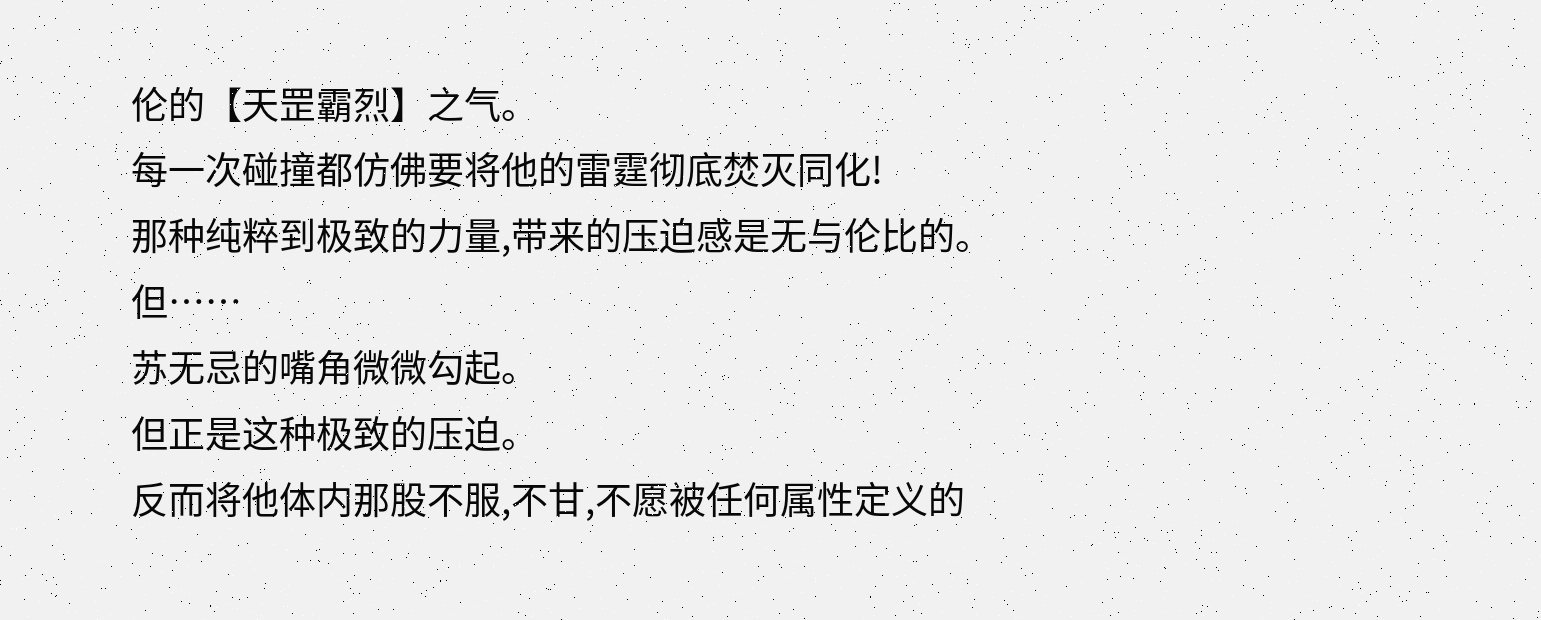伦的【天罡霸烈】之气。
每一次碰撞都仿佛要将他的雷霆彻底焚灭同化!
那种纯粹到极致的力量,带来的压迫感是无与伦比的。
但……
苏无忌的嘴角微微勾起。
但正是这种极致的压迫。
反而将他体内那股不服,不甘,不愿被任何属性定义的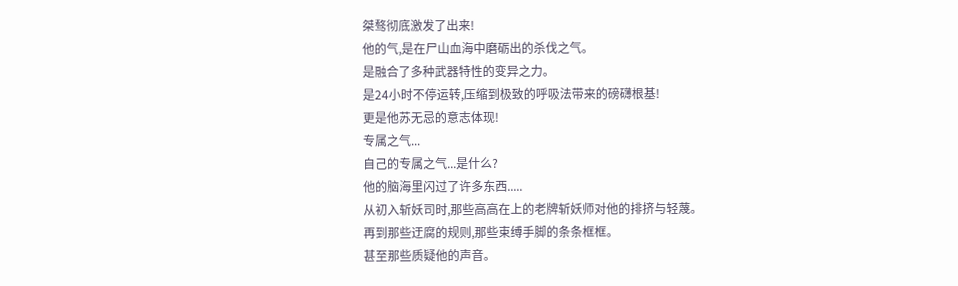桀骜彻底激发了出来!
他的气,是在尸山血海中磨砺出的杀伐之气。
是融合了多种武器特性的变异之力。
是24小时不停运转,压缩到极致的呼吸法带来的磅礴根基!
更是他苏无忌的意志体现!
专属之气...
自己的专属之气...是什么?
他的脑海里闪过了许多东西.....
从初入斩妖司时,那些高高在上的老牌斩妖师对他的排挤与轻蔑。
再到那些迂腐的规则,那些束缚手脚的条条框框。
甚至那些质疑他的声音。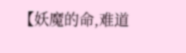【妖魔的命,难道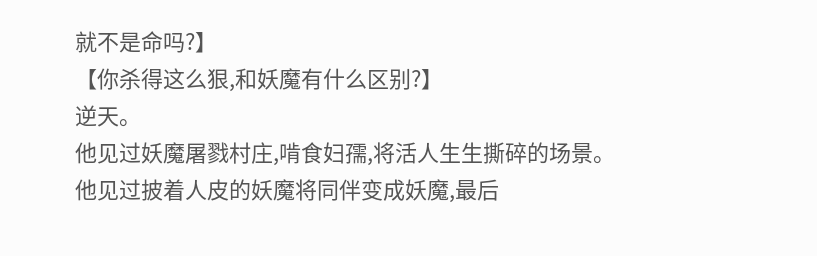就不是命吗?】
【你杀得这么狠,和妖魔有什么区别?】
逆天。
他见过妖魔屠戮村庄,啃食妇孺,将活人生生撕碎的场景。
他见过披着人皮的妖魔将同伴变成妖魔,最后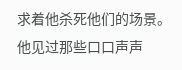求着他杀死他们的场景。
他见过那些口口声声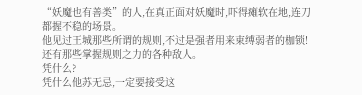“妖魔也有善类”的人,在真正面对妖魔时,吓得瘫软在地,连刀都握不稳的场景。
他见过王城那些所谓的规则,不过是强者用来束缚弱者的枷锁!
还有那些掌握规则之力的各种敌人。
凭什么?
凭什么他苏无忌,一定要接受这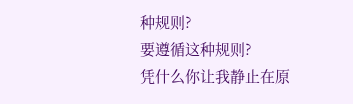种规则?
要遵循这种规则?
凭什么你让我静止在原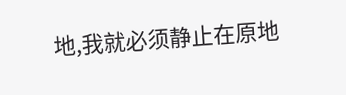地,我就必须静止在原地